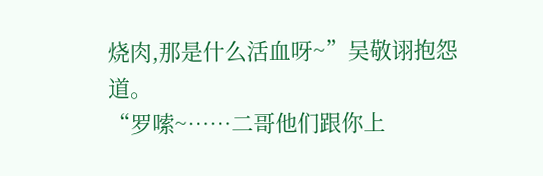烧肉,那是什么活血呀~”吴敬诩抱怨道。
“罗嗦~……二哥他们跟你上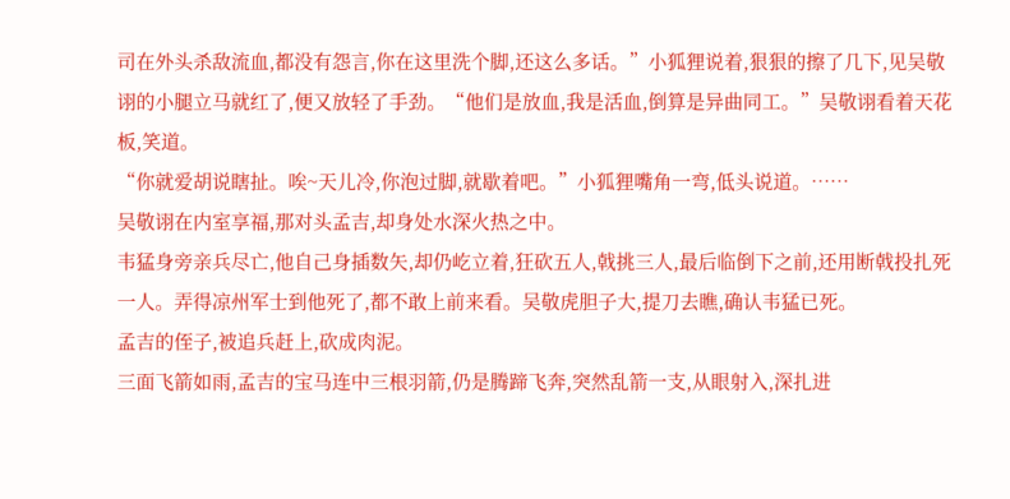司在外头杀敌流血,都没有怨言,你在这里洗个脚,还这么多话。”小狐狸说着,狠狠的擦了几下,见吴敬诩的小腿立马就红了,便又放轻了手劲。“他们是放血,我是活血,倒算是异曲同工。”吴敬诩看着天花板,笑道。
“你就爱胡说瞎扯。唉~天儿冷,你泡过脚,就歇着吧。”小狐狸嘴角一弯,低头说道。……
吴敬诩在内室享福,那对头孟吉,却身处水深火热之中。
韦猛身旁亲兵尽亡,他自己身插数矢,却仍屹立着,狂砍五人,戟挑三人,最后临倒下之前,还用断戟投扎死一人。弄得凉州军士到他死了,都不敢上前来看。吴敬虎胆子大,提刀去瞧,确认韦猛已死。
孟吉的侄子,被追兵赶上,砍成肉泥。
三面飞箭如雨,孟吉的宝马连中三根羽箭,仍是腾蹄飞奔,突然乱箭一支,从眼射入,深扎进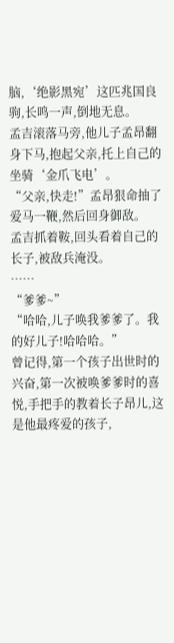脑,‘绝影黑宛’这匹兆国良驹,长鸣一声,倒地无息。
孟吉滚落马旁,他儿子孟昂翻身下马,抱起父亲,托上自己的坐骑‘金爪飞电’。
“父亲,快走!”孟昂狠命抽了爱马一鞭,然后回身御敌。
孟吉抓着鞍,回头看着自己的长子,被敌兵淹没。
……
“爹爹~”
“哈哈,儿子唤我爹爹了。我的好儿子!哈哈哈。”
曾记得,第一个孩子出世时的兴奋,第一次被唤爹爹时的喜悦,手把手的教着长子昂儿,这是他最疼爱的孩子,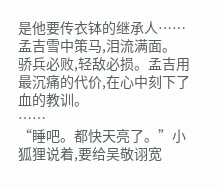是他要传衣钵的继承人……
孟吉雪中策马,泪流满面。
骄兵必败,轻敌必损。孟吉用最沉痛的代价,在心中刻下了血的教训。
……
“睡吧。都快天亮了。”小狐狸说着,要给吴敬诩宽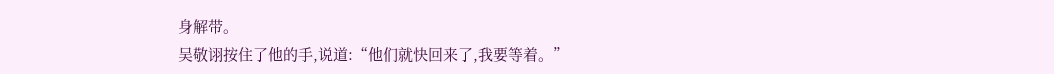身解带。
吴敬诩按住了他的手,说道:“他们就快回来了,我要等着。”